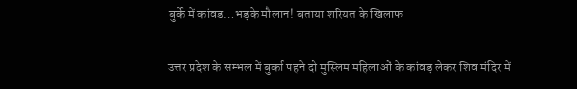बुर्के में कांवड…भड़के मौलान! बताया शरियत के खिलाफ

उत्तर प्रदेश के सम्भल में बुर्का पहने दो मुस्लिम महिलाओं के कांवड़ लेकर शिव मंदिर में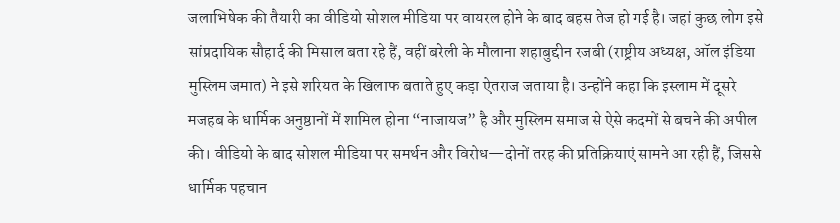जलाभिषेक की तैयारी का वीडियो सोशल मीडिया पर वायरल होने के बाद बहस तेज हो गई है। जहां कुछ लोग इसे सांप्रदायिक सौहार्द की मिसाल बता रहे हैं, वहीं बरेली के मौलाना शहाबुद्दीन रजबी (राष्ट्रीय अध्यक्ष, ऑल इंडिया मुस्लिम जमात) ने इसे शरियत के खिलाफ बताते हुए कड़ा ऐतराज जताया है। उन्होंने कहा कि इस्लाम में दूसरे मजहब के धार्मिक अनुष्ठानों में शामिल होना “नाजायज” है और मुस्लिम समाज से ऐसे कदमों से बचने की अपील की। वीडियो के बाद सोशल मीडिया पर समर्थन और विरोध—दोनों तरह की प्रतिक्रियाएं सामने आ रही हैं, जिससे धार्मिक पहचान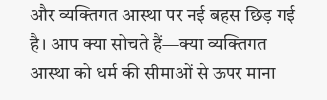और व्यक्तिगत आस्था पर नई बहस छिड़ गई है। आप क्या सोचते हैं—क्या व्यक्तिगत आस्था को धर्म की सीमाओं से ऊपर माना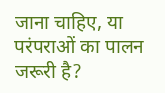जाना चाहिए, या परंपराओं का पालन जरूरी है?